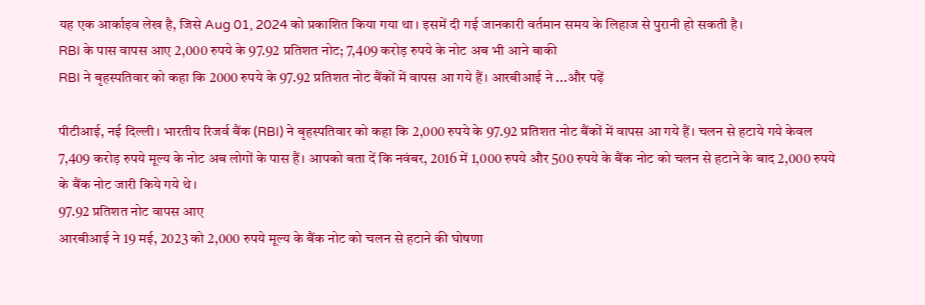यह एक आर्काइव लेख है, जिसे Aug 01, 2024 को प्रकाशित किया गया था। इसमें दी गई जानकारी वर्तमान समय के लिहाज से पुरानी हो सकती है।
RBI के पास वापस आए 2,000 रुपये के 97.92 प्रतिशत नोट; 7,409 करोड़ रुपये के नोट अब भी आने बाकी
RBI ने बृहस्पतिवार को कहा कि 2000 रुपये के 97.92 प्रतिशत नोट बैंकों में वापस आ गये हैं। आरबीआई ने ...और पढ़ें

पीटीआई, नई दिल्ली। भारतीय रिजर्व बैंक (RBI) ने बृहस्पतिवार को कहा कि 2,000 रुपये के 97.92 प्रतिशत नोट बैंकों में वापस आ गये हैं। चलन से हटाये गये केवल 7,409 करोड़ रुपये मूल्य के नोट अब लोगों के पास हैं। आपको बता दें कि नवंबर, 2016 में 1,000 रुपये और 500 रुपये के बैंक नोट को चलन से हटाने के बाद 2,000 रुपये के बैंक नोट जारी किये गये थे।
97.92 प्रतिशत नोट वापस आए
आरबीआई ने 19 मई, 2023 को 2,000 रुपये मूल्य के बैंक नोट को चलन से हटाने की घोषणा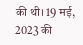की थी। 19 मई, 2023 की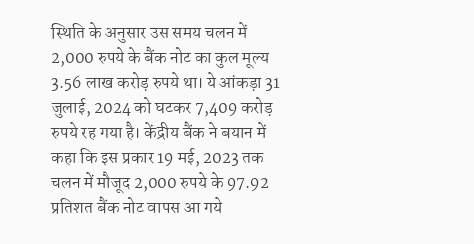स्थिति के अनुसार उस समय चलन में 2,000 रुपये के बैंक नोट का कुल मूल्य 3.56 लाख करोड़ रुपये था। ये आंकड़ा 31 जुलाई, 2024 को घटकर 7,409 करोड़ रुपये रह गया है। केंद्रीय बैंक ने बयान में कहा कि इस प्रकार 19 मई, 2023 तक चलन में मौजूद 2,000 रुपये के 97.92 प्रतिशत बैंक नोट वापस आ गये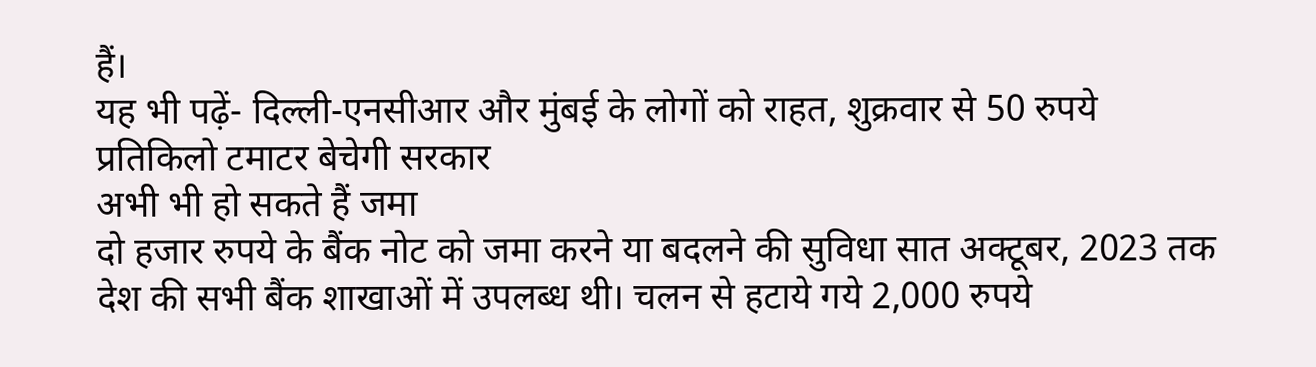हैं।
यह भी पढ़ें- दिल्ली-एनसीआर और मुंबई के लोगों को राहत, शुक्रवार से 50 रुपये प्रतिकिलो टमाटर बेचेगी सरकार
अभी भी हो सकते हैं जमा
दो हजार रुपये के बैंक नोट को जमा करने या बदलने की सुविधा सात अक्टूबर, 2023 तक देश की सभी बैंक शाखाओं में उपलब्ध थी। चलन से हटाये गये 2,000 रुपये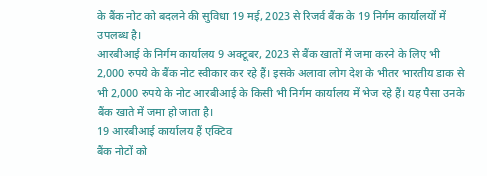के बैंक नोट को बदलने की सुविधा 19 मई, 2023 से रिजर्व बैंक के 19 निर्गम कार्यालयों में उपलब्ध है।
आरबीआई के निर्गम कार्यालय 9 अक्टूबर, 2023 से बैंक खातों में जमा करने के लिए भी 2,000 रुपये के बैंक नोट स्वीकार कर रहे हैं। इसके अलावा लोग देश के भीतर भारतीय डाक से भी 2,000 रुपये के नोट आरबीआई के किसी भी निर्गम कार्यालय में भेज रहे हैं। यह पैसा उनके बैंक खाते में जमा हो जाता है।
19 आरबीआई कार्यालय हैं एक्टिव
बैंक नोटों को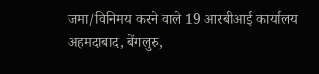जमा/विनिमय करने वाले 19 आरबीआई कार्यालय अहमदाबाद, बेंगलुरु,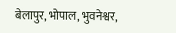बेलापुर, भोपाल, भुवनेश्वर,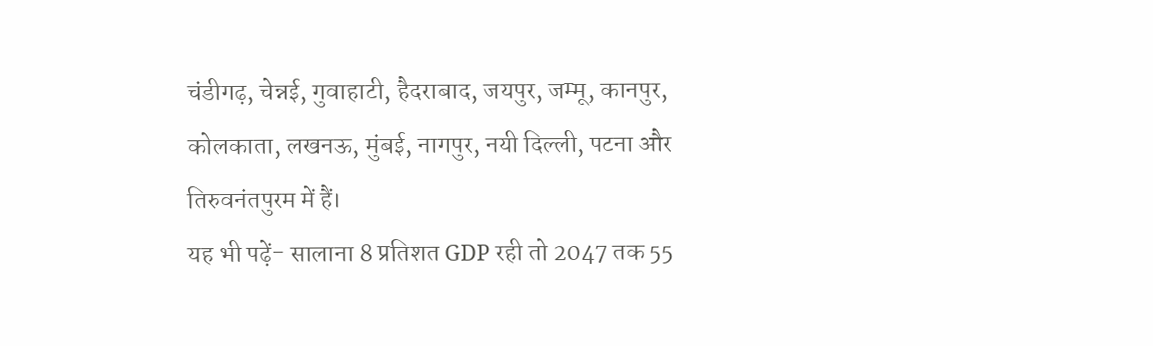चंडीगढ़, चेन्नई, गुवाहाटी, हैदराबाद, जयपुर, जम्मू, कानपुर, कोलकाता, लखनऊ, मुंबई, नागपुर, नयी दिल्ली, पटना और तिरुवनंतपुरम में हैं।
यह भी पढ़ें- सालाना 8 प्रतिशत GDP रही तो 2047 तक 55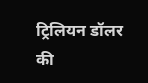ट्रिलियन डॉलर की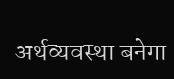अर्थव्यवस्था बनेगा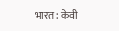भारत: केवी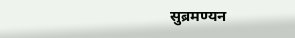सुब्रमण्यन